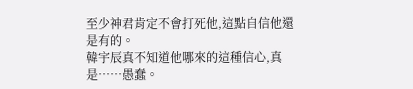至少神君肯定不會打死他,這點自信他還是有的。
韓宇辰真不知道他哪來的這種信心,真是……愚蠢。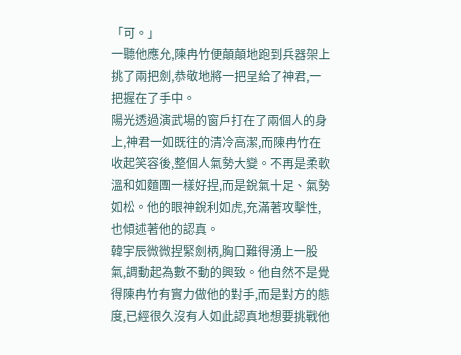「可。」
一聽他應允,陳冉竹便顛顛地跑到兵器架上挑了兩把劍,恭敬地將一把呈給了神君,一把握在了手中。
陽光透過演武場的窗戶打在了兩個人的身上,神君一如既往的清冷高潔,而陳冉竹在收起笑容後,整個人氣勢大變。不再是柔軟溫和如麵團一樣好捏,而是銳氣十足、氣勢如松。他的眼神銳利如虎,充滿著攻擊性,也傾述著他的認真。
韓宇辰微微捏緊劍柄,胸口難得湧上一股氣,調動起為數不動的興致。他自然不是覺得陳冉竹有實力做他的對手,而是對方的態度,已經很久沒有人如此認真地想要挑戰他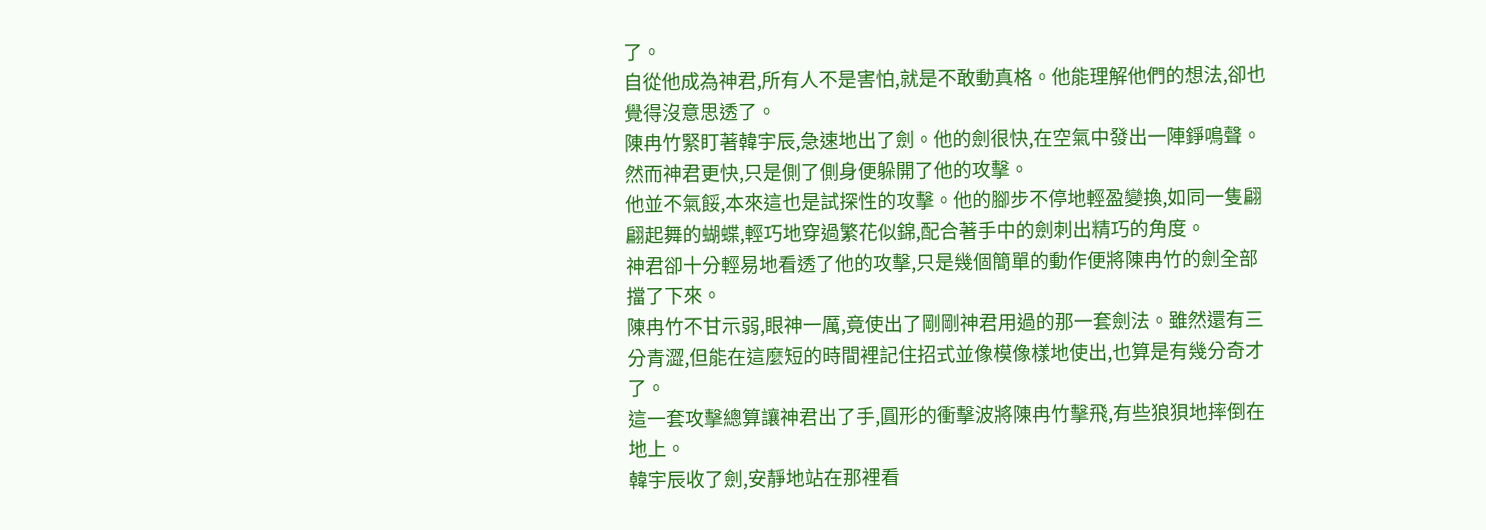了。
自從他成為神君,所有人不是害怕,就是不敢動真格。他能理解他們的想法,卻也覺得沒意思透了。
陳冉竹緊盯著韓宇辰,急速地出了劍。他的劍很快,在空氣中發出一陣錚鳴聲。然而神君更快,只是側了側身便躲開了他的攻擊。
他並不氣餒,本來這也是試探性的攻擊。他的腳步不停地輕盈變換,如同一隻翩翩起舞的蝴蝶,輕巧地穿過繁花似錦,配合著手中的劍刺出精巧的角度。
神君卻十分輕易地看透了他的攻擊,只是幾個簡單的動作便將陳冉竹的劍全部擋了下來。
陳冉竹不甘示弱,眼神一厲,竟使出了剛剛神君用過的那一套劍法。雖然還有三分青澀,但能在這麼短的時間裡記住招式並像模像樣地使出,也算是有幾分奇才了。
這一套攻擊總算讓神君出了手,圓形的衝擊波將陳冉竹擊飛,有些狼狽地摔倒在地上。
韓宇辰收了劍,安靜地站在那裡看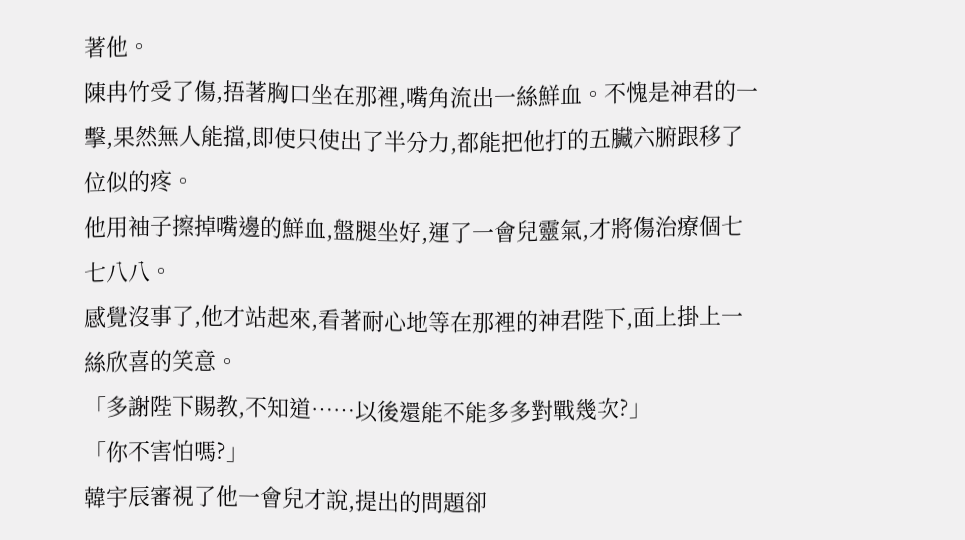著他。
陳冉竹受了傷,捂著胸口坐在那裡,嘴角流出一絲鮮血。不愧是神君的一擊,果然無人能擋,即使只使出了半分力,都能把他打的五臟六腑跟移了位似的疼。
他用袖子擦掉嘴邊的鮮血,盤腿坐好,運了一會兒靈氣,才將傷治療個七七八八。
感覺沒事了,他才站起來,看著耐心地等在那裡的神君陛下,面上掛上一絲欣喜的笑意。
「多謝陛下賜教,不知道……以後還能不能多多對戰幾次?」
「你不害怕嗎?」
韓宇辰審視了他一會兒才說,提出的問題卻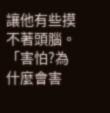讓他有些摸不著頭腦。
「害怕?為什麼會害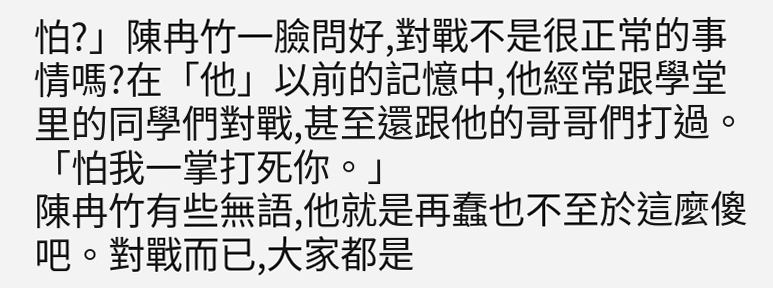怕?」陳冉竹一臉問好,對戰不是很正常的事情嗎?在「他」以前的記憶中,他經常跟學堂里的同學們對戰,甚至還跟他的哥哥們打過。
「怕我一掌打死你。」
陳冉竹有些無語,他就是再蠢也不至於這麼傻吧。對戰而已,大家都是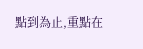點到為止,重點在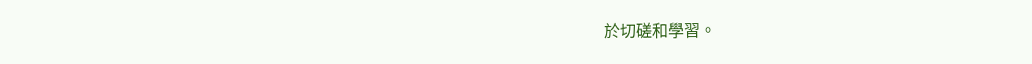於切磋和學習。